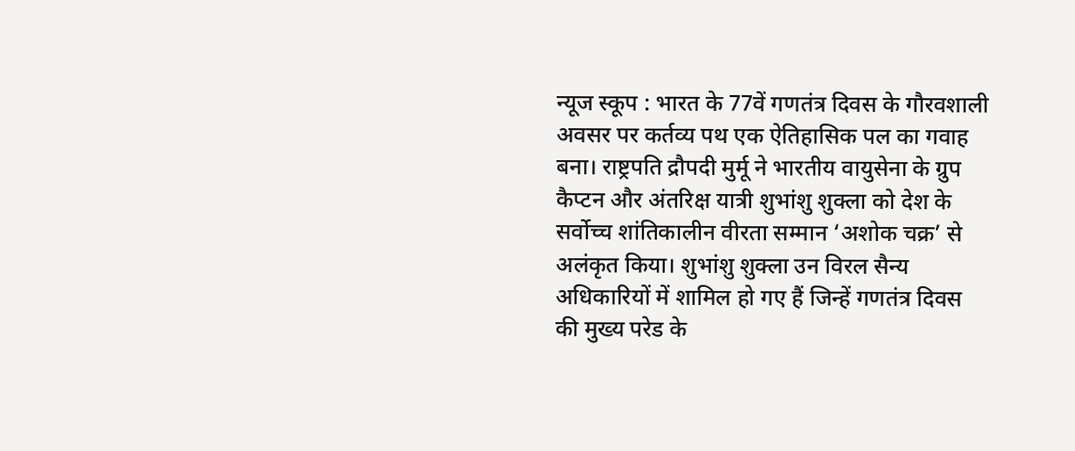न्यूज स्कूप : भारत के 77वें गणतंत्र दिवस के गौरवशाली अवसर पर कर्तव्य पथ एक ऐतिहासिक पल का गवाह बना। राष्ट्रपति द्रौपदी मुर्मू ने भारतीय वायुसेना के ग्रुप कैप्टन और अंतरिक्ष यात्री शुभांशु शुक्ला को देश के सर्वोच्च शांतिकालीन वीरता सम्मान ‘अशोक चक्र’ से अलंकृत किया। शुभांशु शुक्ला उन विरल सैन्य अधिकारियों में शामिल हो गए हैं जिन्हें गणतंत्र दिवस की मुख्य परेड के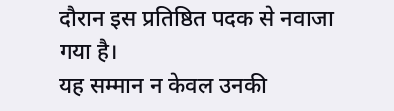दौरान इस प्रतिष्ठित पदक से नवाजा गया है।
यह सम्मान न केवल उनकी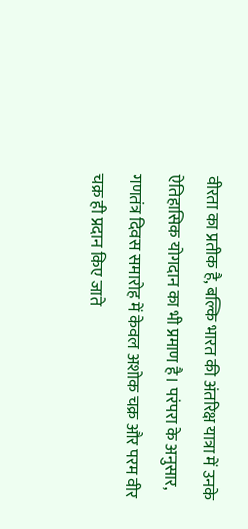वीरता का प्रतीक है, बल्कि भारत की अंतरिक्ष यात्रा में उनके ऐतिहासिक योगदान का भी प्रमाण है। परंपरा के अनुसार, गणतंत्र दिवस समारोह में केवल अशोक चक्र और परम वीर चक्र ही प्रदान किए जाते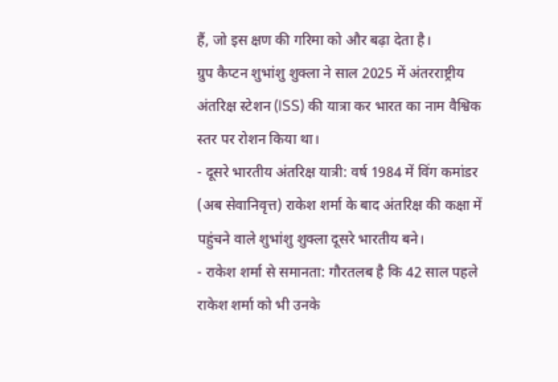हैं, जो इस क्षण की गरिमा को और बढ़ा देता है।
ग्रुप कैप्टन शुभांशु शुक्ला ने साल 2025 में अंतरराष्ट्रीय अंतरिक्ष स्टेशन (ISS) की यात्रा कर भारत का नाम वैश्विक स्तर पर रोशन किया था।
- दूसरे भारतीय अंतरिक्ष यात्री: वर्ष 1984 में विंग कमांडर (अब सेवानिवृत्त) राकेश शर्मा के बाद अंतरिक्ष की कक्षा में पहुंचने वाले शुभांशु शुक्ला दूसरे भारतीय बने।
- राकेश शर्मा से समानता: गौरतलब है कि 42 साल पहले राकेश शर्मा को भी उनके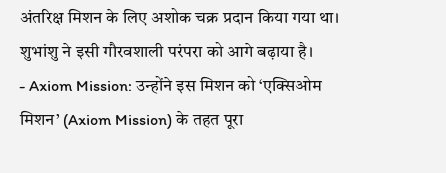अंतरिक्ष मिशन के लिए अशोक चक्र प्रदान किया गया था। शुभांशु ने इसी गौरवशाली परंपरा को आगे बढ़ाया है।
- Axiom Mission: उन्होंने इस मिशन को ‘एक्सिओम मिशन’ (Axiom Mission) के तहत पूरा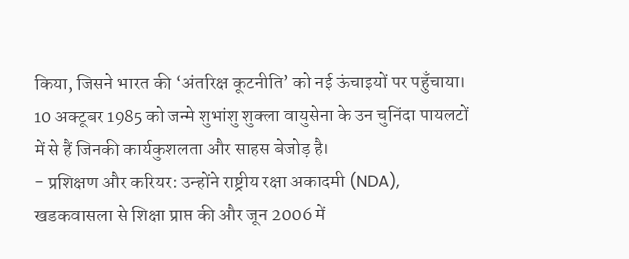किया, जिसने भारत की ‘अंतरिक्ष कूटनीति’ को नई ऊंचाइयों पर पहुँचाया।
10 अक्टूबर 1985 को जन्मे शुभांशु शुक्ला वायुसेना के उन चुनिंदा पायलटों में से हैं जिनकी कार्यकुशलता और साहस बेजोड़ है।
- प्रशिक्षण और करियर: उन्होंने राष्ट्रीय रक्षा अकादमी (NDA), खडकवासला से शिक्षा प्राप्त की और जून 2006 में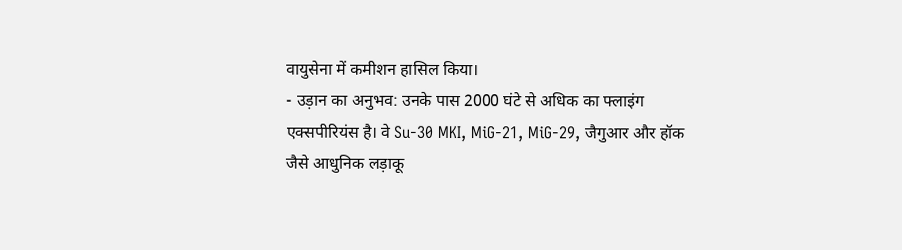वायुसेना में कमीशन हासिल किया।
- उड़ान का अनुभव: उनके पास 2000 घंटे से अधिक का फ्लाइंग एक्सपीरियंस है। वे Su-30 MKI, MiG-21, MiG-29, जैगुआर और हॉक जैसे आधुनिक लड़ाकू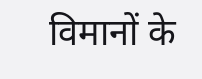विमानों के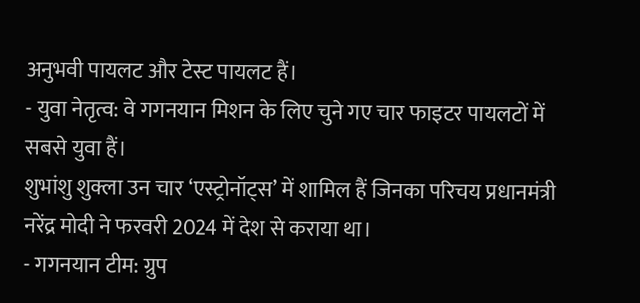अनुभवी पायलट और टेस्ट पायलट हैं।
- युवा नेतृत्व: वे गगनयान मिशन के लिए चुने गए चार फाइटर पायलटों में सबसे युवा हैं।
शुभांशु शुक्ला उन चार ‘एस्ट्रोनॉट्स’ में शामिल हैं जिनका परिचय प्रधानमंत्री नरेंद्र मोदी ने फरवरी 2024 में देश से कराया था।
- गगनयान टीम: ग्रुप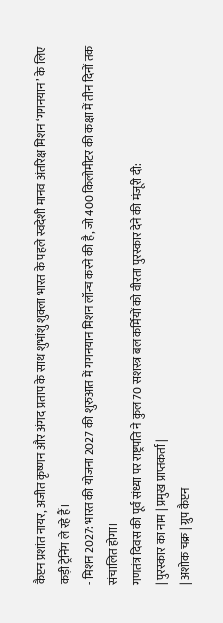कैप्टन प्रशांत नायर, अजीत कृष्णन और अंगद प्रताप के साथ शुभांशु शुक्ला भारत के पहले स्वदेशी मानव अंतरिक्ष मिशन ‘गगनयान’ के लिए कड़ी ट्रेनिंग ले रहे हैं।
- मिशन 2027: भारत की योजना 2027 की शुरुआत में गगनयान मिशन लॉन्च करने की है, जो 400 किलोमीटर की कक्षा में तीन दिनों तक संचालित होगा।
गणतंत्र दिवस की पूर्व संध्या पर राष्ट्रपति ने कुल 70 सशस्त्र बल कर्मियों को वीरता पुरस्कार देने की मंजूरी दी:
| पुरस्कार का नाम | प्रमुख प्राप्तकर्ता |
| अशोक चक्र | ग्रुप कैप्टन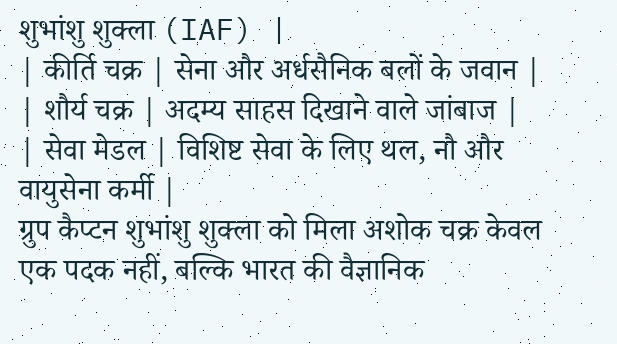शुभांशु शुक्ला (IAF) |
| कीर्ति चक्र | सेना और अर्धसैनिक बलों के जवान |
| शौर्य चक्र | अदम्य साहस दिखाने वाले जांबाज |
| सेवा मेडल | विशिष्ट सेवा के लिए थल, नौ और वायुसेना कर्मी |
ग्रुप कैप्टन शुभांशु शुक्ला को मिला अशोक चक्र केवल एक पदक नहीं, बल्कि भारत की वैज्ञानिक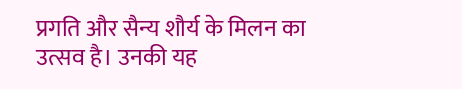प्रगति और सैन्य शौर्य के मिलन का उत्सव है। उनकी यह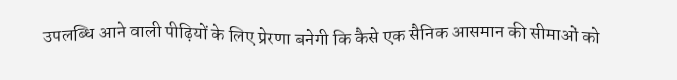उपलब्धि आने वाली पीढ़ियों के लिए प्रेरणा बनेगी कि कैसे एक सैनिक आसमान की सीमाओं को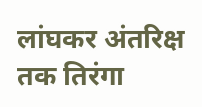लांघकर अंतरिक्ष तक तिरंगा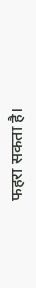फहरा सकता है।